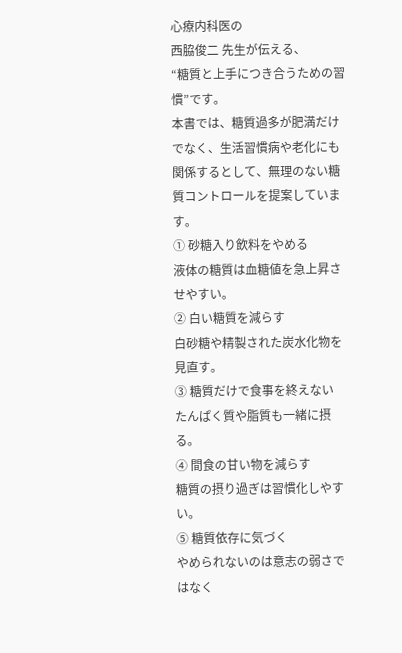心療内科医の
西脇俊二 先生が伝える、
“糖質と上手につき合うための習慣”です。
本書では、糖質過多が肥満だけでなく、生活習慣病や老化にも関係するとして、無理のない糖質コントロールを提案しています。
① 砂糖入り飲料をやめる
液体の糖質は血糖値を急上昇させやすい。
② 白い糖質を減らす
白砂糖や精製された炭水化物を見直す。
③ 糖質だけで食事を終えない
たんぱく質や脂質も一緒に摂る。
④ 間食の甘い物を減らす
糖質の摂り過ぎは習慣化しやすい。
⑤ 糖質依存に気づく
やめられないのは意志の弱さではなく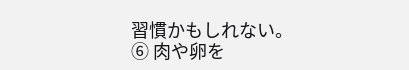習慣かもしれない。
⑥ 肉や卵を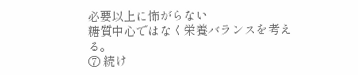必要以上に怖がらない
糖質中心ではなく栄養バランスを考える。
⑦ 続け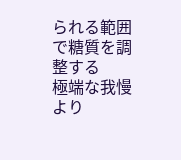られる範囲で糖質を調整する
極端な我慢より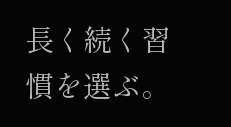長く続く習慣を選ぶ。